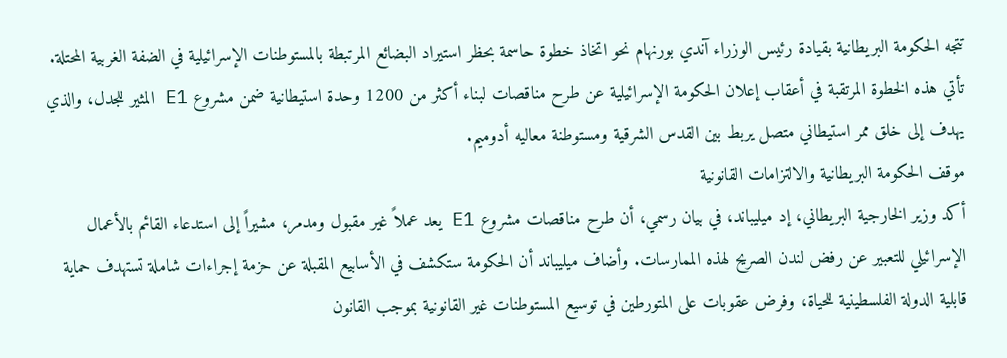تتجه الحكومة البريطانية بقيادة رئيس الوزراء آندي بورنهام نحو اتخاذ خطوة حاسمة بحظر استيراد البضائع المرتبطة بالمستوطنات الإسرائيلية في الضفة الغربية المحتلة. تأتي هذه الخطوة المرتقبة في أعقاب إعلان الحكومة الإسرائيلية عن طرح مناقصات لبناء أكثر من 1200 وحدة استيطانية ضمن مشروع E1 المثير للجدل، والذي يهدف إلى خلق ممر استيطاني متصل يربط بين القدس الشرقية ومستوطنة معاليه أدوميم.
موقف الحكومة البريطانية والالتزامات القانونية
أكد وزير الخارجية البريطاني، إد ميليباند، في بيان رسمي، أن طرح مناقصات مشروع E1 يعد عملاً غير مقبول ومدمر، مشيراً إلى استدعاء القائم بالأعمال الإسرائيلي للتعبير عن رفض لندن الصريح لهذه الممارسات. وأضاف ميليباند أن الحكومة ستكشف في الأسابيع المقبلة عن حزمة إجراءات شاملة تستهدف حماية قابلية الدولة الفلسطينية للحياة، وفرض عقوبات على المتورطين في توسيع المستوطنات غير القانونية بموجب القانون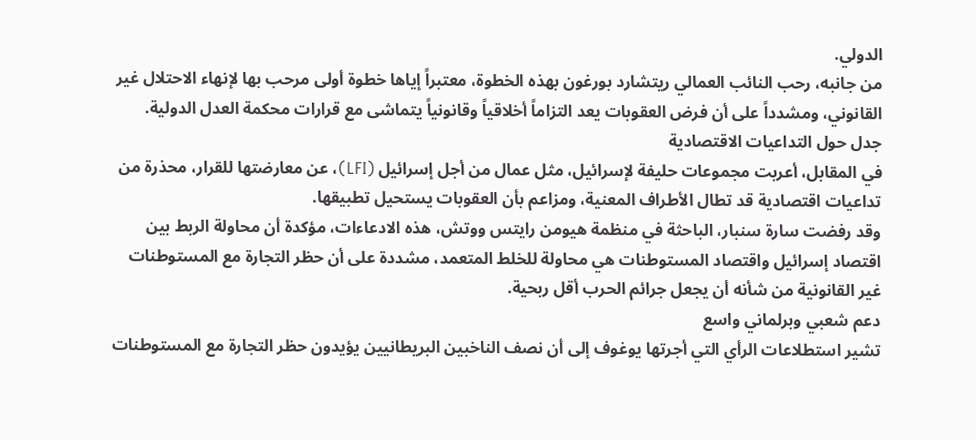الدولي.
من جانبه، رحب النائب العمالي ريتشارد بورغون بهذه الخطوة، معتبراً إياها خطوة أولى مرحب بها لإنهاء الاحتلال غير القانوني، ومشدداً على أن فرض العقوبات يعد التزاماً أخلاقياً وقانونياً يتماشى مع قرارات محكمة العدل الدولية.
جدل حول التداعيات الاقتصادية
في المقابل، أعربت مجموعات حليفة لإسرائيل، مثل عمال من أجل إسرائيل (LFI)، عن معارضتها للقرار، محذرة من تداعيات اقتصادية قد تطال الأطراف المعنية، ومزاعم بأن العقوبات يستحيل تطبيقها.
وقد رفضت سارة سنبار، الباحثة في منظمة هيومن رايتس ووتش، هذه الادعاءات، مؤكدة أن محاولة الربط بين اقتصاد إسرائيل واقتصاد المستوطنات هي محاولة للخلط المتعمد، مشددة على أن حظر التجارة مع المستوطنات غير القانونية من شأنه أن يجعل جرائم الحرب أقل ربحية.
دعم شعبي وبرلماني واسع
تشير استطلاعات الرأي التي أجرتها يوغوف إلى أن نصف الناخبين البريطانيين يؤيدون حظر التجارة مع المستوطنات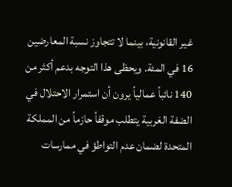غير القانونية، بينما لا تتجاوز نسبة المعارضين 16 في المئة. ويحظى هذا التوجه بدعم أكثر من 140 نائباً عمالياً يرون أن استمرار الاحتلال في الضفة الغربية يتطلب موقفاً حازماً من المملكة المتحدة لضمان عدم التواطؤ في ممارسات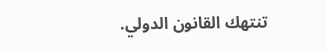تنتهك القانون الدولي.